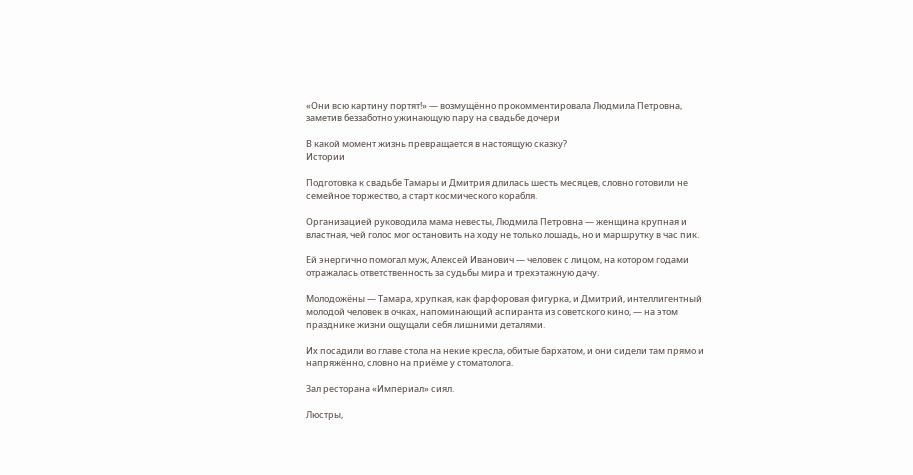«Они всю картину портят!» — возмущённо прокомментировала Людмила Петровна, заметив беззаботно ужинающую пару на свадьбе дочери

В какой момент жизнь превращается в настоящую сказку?
Истории

Подготовка к свадьбе Тамары и Дмитрия длилась шесть месяцев, словно готовили не семейное торжество, а старт космического корабля.

Организацией руководила мама невесты, Людмила Петровна — женщина крупная и властная, чей голос мог остановить на ходу не только лошадь, но и маршрутку в час пик.

Ей энергично помогал муж, Алексей Иванович — человек с лицом, на котором годами отражалась ответственность за судьбы мира и трехэтажную дачу.

Молодожёны — Тамара, хрупкая, как фарфоровая фигурка, и Дмитрий, интеллигентный молодой человек в очках, напоминающий аспиранта из советского кино, — на этом празднике жизни ощущали себя лишними деталями.

Их посадили во главе стола на некие кресла, обитые бархатом, и они сидели там прямо и напряжённо, словно на приёме у стоматолога.

Зал ресторана «Империал» сиял.

Люстры,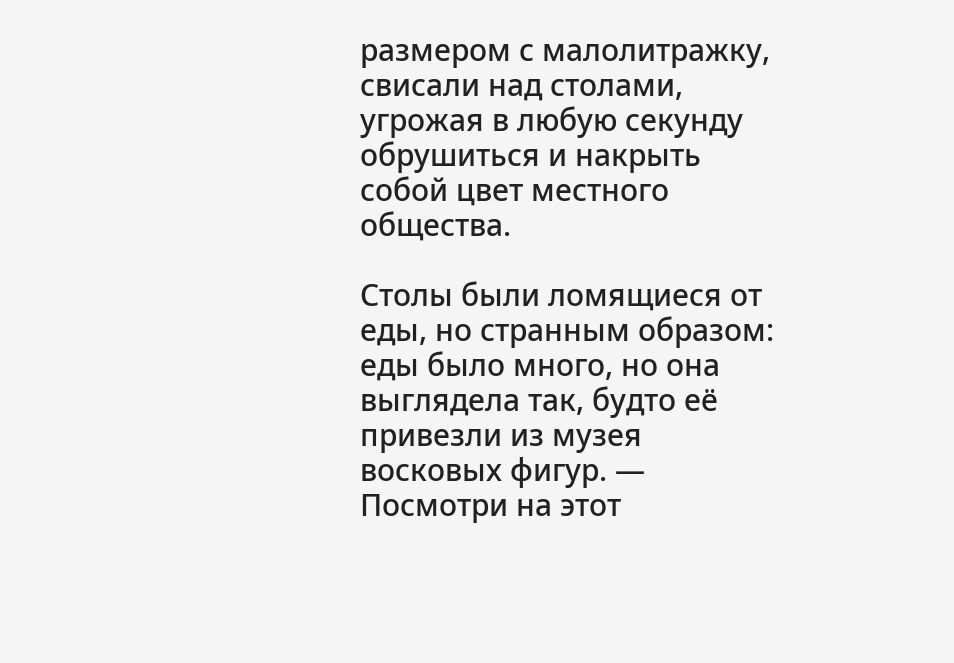размером с малолитражку, свисали над столами, угрожая в любую секунду обрушиться и накрыть собой цвет местного общества.

Столы были ломящиеся от еды, но странным образом: еды было много, но она выглядела так, будто её привезли из музея восковых фигур. — Посмотри на этот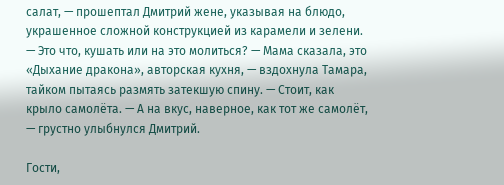салат, — прошептал Дмитрий жене, указывая на блюдо, украшенное сложной конструкцией из карамели и зелени. — Это что, кушать или на это молиться? — Мама сказала, это «Дыхание дракона», авторская кухня, — вздохнула Тамара, тайком пытаясь размять затекшую спину. — Стоит, как крыло самолёта. — А на вкус, наверное, как тот же самолёт, — грустно улыбнулся Дмитрий.

Гости,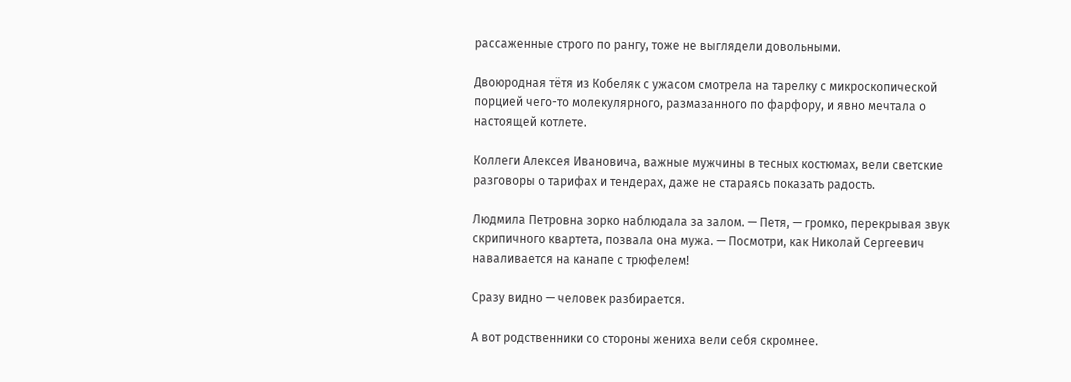рассаженные строго по рангу, тоже не выглядели довольными.

Двоюродная тётя из Кобеляк с ужасом смотрела на тарелку с микроскопической порцией чего-то молекулярного, размазанного по фарфору, и явно мечтала о настоящей котлете.

Коллеги Алексея Ивановича, важные мужчины в тесных костюмах, вели светские разговоры о тарифах и тендерах, даже не стараясь показать радость.

Людмила Петровна зорко наблюдала за залом. — Петя, — громко, перекрывая звук скрипичного квартета, позвала она мужа. — Посмотри, как Николай Сергеевич наваливается на канапе с трюфелем!

Сразу видно — человек разбирается.

А вот родственники со стороны жениха вели себя скромнее.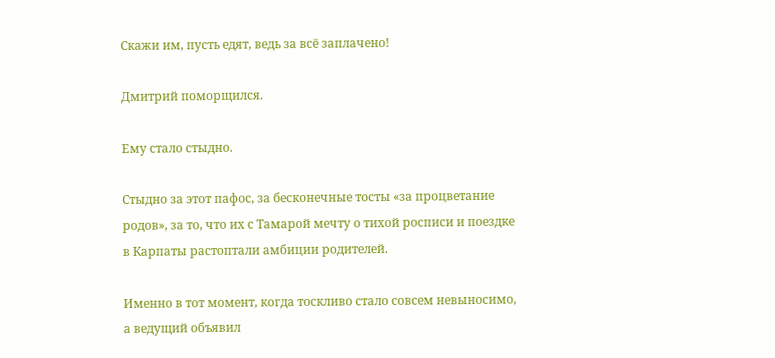Скажи им, пусть едят, ведь за всё заплачено!

Дмитрий поморщился.

Ему стало стыдно.

Стыдно за этот пафос, за бесконечные тосты «за процветание родов», за то, что их с Тамарой мечту о тихой росписи и поездке в Карпаты растоптали амбиции родителей.

Именно в тот момент, когда тоскливо стало совсем невыносимо, а ведущий объявил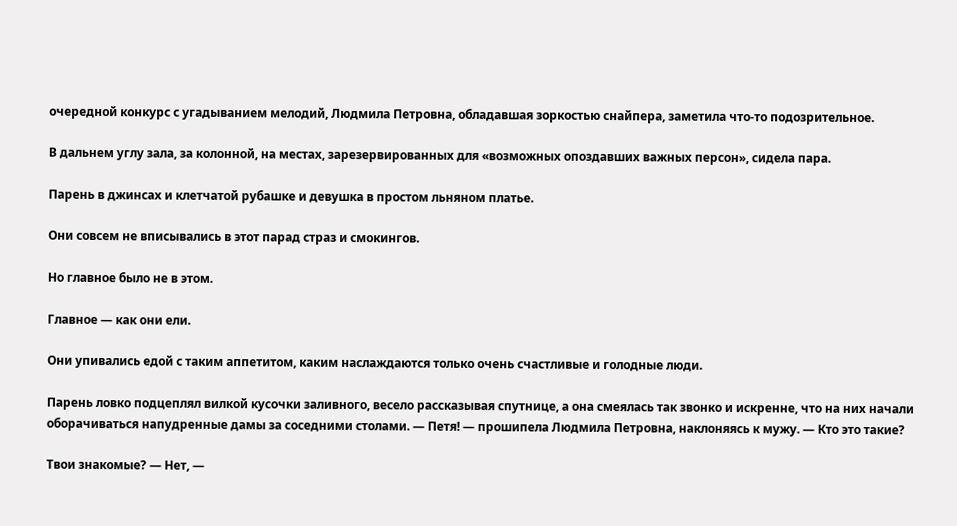очередной конкурс с угадыванием мелодий, Людмила Петровна, обладавшая зоркостью снайпера, заметила что-то подозрительное.

В дальнем углу зала, за колонной, на местах, зарезервированных для «возможных опоздавших важных персон», сидела пара.

Парень в джинсах и клетчатой рубашке и девушка в простом льняном платье.

Они совсем не вписывались в этот парад страз и смокингов.

Но главное было не в этом.

Главное — как они ели.

Они упивались едой с таким аппетитом, каким наслаждаются только очень счастливые и голодные люди.

Парень ловко подцеплял вилкой кусочки заливного, весело рассказывая спутнице, а она смеялась так звонко и искренне, что на них начали оборачиваться напудренные дамы за соседними столами. — Петя! — прошипела Людмила Петровна, наклоняясь к мужу. — Кто это такие?

Твои знакомые? — Нет, —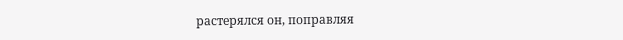растерялся он, поправляя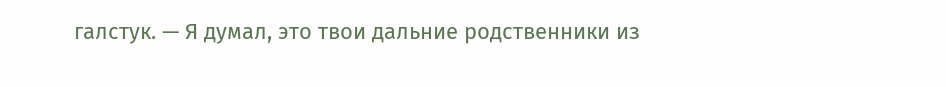галстук. — Я думал, это твои дальние родственники из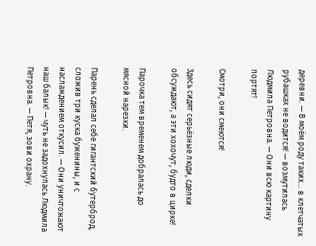деревни. — В моём роду таких… в клетчатых рубашках не водится! — возмутилась Людмила Петровна. — Они всю картину портят!

Смотри, они смеются!

Здесь сидят серьёзные люди, сделки обсуждают, а эти хохочут, будто в цирке!

Парочка тем временем добралась до мясной нарезки.

Парень сделал себе гигантский бутерброд, сложив три куска буженины, и с наслаждением откусил. — Они уничтожают наш балык! — чуть не задохнулась Людмила Петровна. — Петя, зови охрану.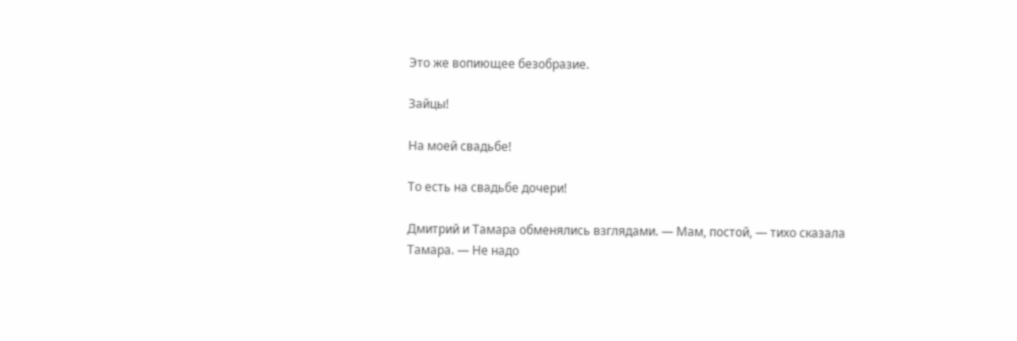Это же вопиющее безобразие.

Зайцы!

На моей свадьбе!

То есть на свадьбе дочери!

Дмитрий и Тамара обменялись взглядами. — Мам, постой, — тихо сказала Тамара. — Не надо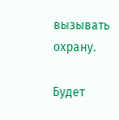вызывать охрану.

Будет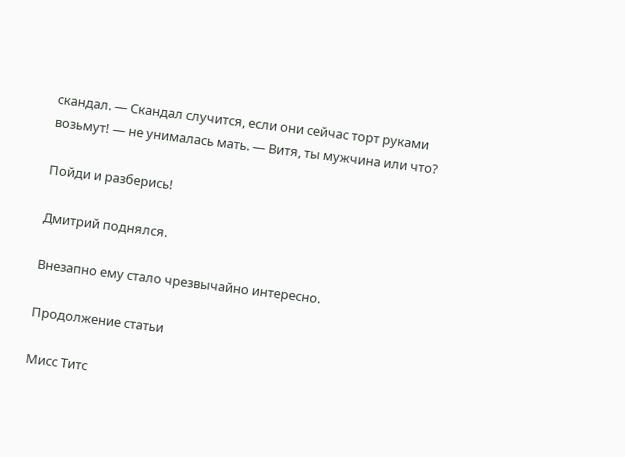скандал. — Скандал случится, если они сейчас торт руками возьмут! — не унималась мать. — Витя, ты мужчина или что?

Пойди и разберись!

Дмитрий поднялся.

Внезапно ему стало чрезвычайно интересно.

Продолжение статьи

Мисс Титс